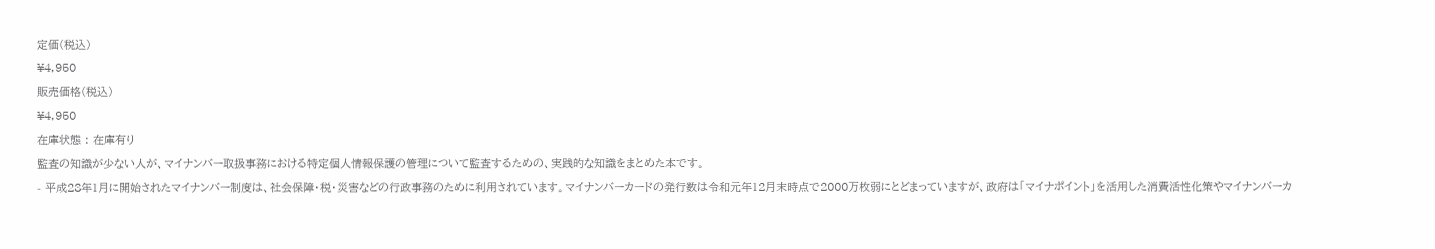定価(税込)
¥4,950
販売価格(税込)
¥4,950
在庫状態 : 在庫有り
監査の知識が少ない人が、マイナンバー取扱事務における特定個人情報保護の管理について監査するための、実践的な知識をまとめた本です。
- 平成28年1月に開始されたマイナンバー制度は、社会保障・税・災害などの行政事務のために利用されています。マイナンバーカードの発行数は令和元年12月末時点で2000万枚弱にとどまっていますが、政府は「マイナポイント」を活用した消費活性化策やマイナンバーカ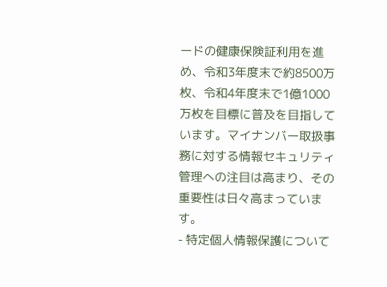ードの健康保険証利用を進め、令和3年度末で約8500万枚、令和4年度末で1億1000万枚を目標に普及を目指しています。マイナンバー取扱事務に対する情報セキュリティ管理への注目は高まり、その重要性は日々高まっています。
- 特定個人情報保護について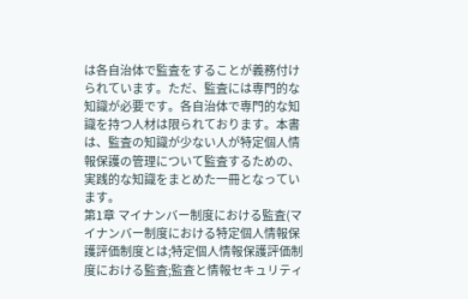は各自治体で監査をすることが義務付けられています。ただ、監査には専門的な知識が必要です。各自治体で専門的な知識を持つ人材は限られております。本書は、監査の知識が少ない人が特定個人情報保護の管理について監査するための、実践的な知識をまとめた一冊となっています。
第1章 マイナンバー制度における監査(マイナンバー制度における特定個人情報保護評価制度とは;特定個人情報保護評価制度における監査;監査と情報セキュリティ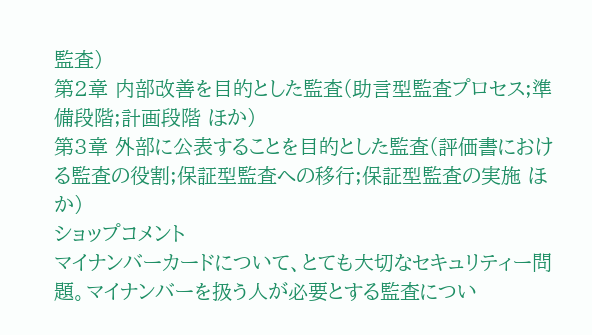監査)
第2章 内部改善を目的とした監査(助言型監査プロセス;準備段階;計画段階 ほか)
第3章 外部に公表することを目的とした監査(評価書における監査の役割;保証型監査への移行;保証型監査の実施 ほか)
ショップコメント
マイナンバーカードについて、とても大切なセキュリティー問題。マイナンバーを扱う人が必要とする監査につい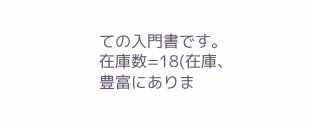ての入門書です。
在庫数=18(在庫、豊富にありま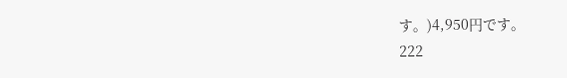す。)4,950円です。
222